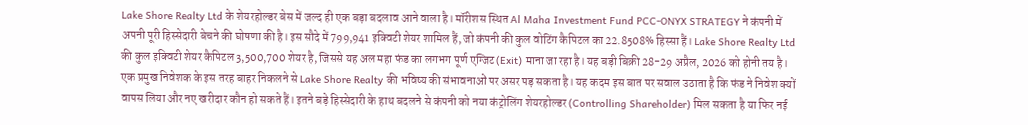Lake Shore Realty Ltd के शेयरहोल्डर बेस में जल्द ही एक बड़ा बदलाव आने वाला है। मॉरीशस स्थित Al Maha Investment Fund PCC-ONYX STRATEGY ने कंपनी में अपनी पूरी हिस्सेदारी बेचने की घोषणा की है। इस सौदे में 799,941 इक्विटी शेयर शामिल हैं, जो कंपनी की कुल वोटिंग कैपिटल का 22.8508% हिस्सा हैं। Lake Shore Realty Ltd की कुल इक्विटी शेयर कैपिटल 3,500,700 शेयर है, जिससे यह अल महा फंड का लगभग पूर्ण एग्जिट (Exit) माना जा रहा है। यह बड़ी बिक्री 28-29 अप्रैल, 2026 को होनी तय है।
एक प्रमुख निवेशक के इस तरह बाहर निकलने से Lake Shore Realty की भविष्य की संभावनाओं पर असर पड़ सकता है। यह कदम इस बात पर सवाल उठाता है कि फंड ने निवेश क्यों वापस लिया और नए खरीदार कौन हो सकते हैं। इतने बड़े हिस्सेदारी के हाथ बदलने से कंपनी को नया कंट्रोलिंग शेयरहोल्डर (Controlling Shareholder) मिल सकता है या फिर नई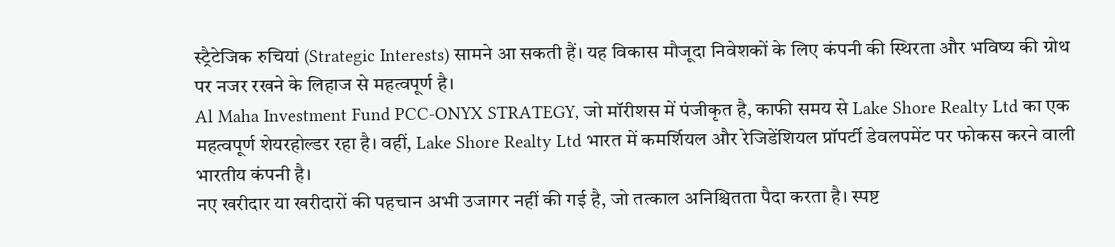स्ट्रैटेजिक रुचियां (Strategic Interests) सामने आ सकती हैं। यह विकास मौजूदा निवेशकों के लिए कंपनी की स्थिरता और भविष्य की ग्रोथ पर नजर रखने के लिहाज से महत्वपूर्ण है।
Al Maha Investment Fund PCC-ONYX STRATEGY, जो मॉरीशस में पंजीकृत है, काफी समय से Lake Shore Realty Ltd का एक महत्वपूर्ण शेयरहोल्डर रहा है। वहीं, Lake Shore Realty Ltd भारत में कमर्शियल और रेजिडेंशियल प्रॉपर्टी डेवलपमेंट पर फोकस करने वाली भारतीय कंपनी है।
नए खरीदार या खरीदारों की पहचान अभी उजागर नहीं की गई है, जो तत्काल अनिश्चितता पैदा करता है। स्पष्ट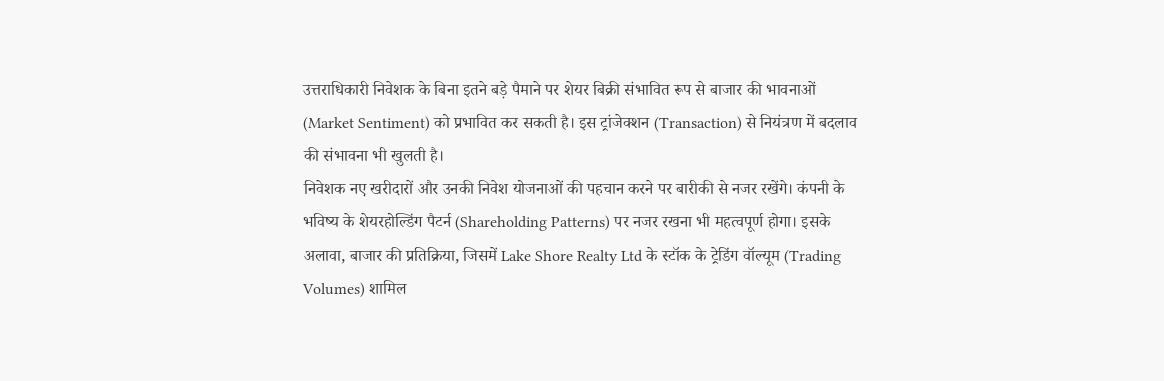उत्तराधिकारी निवेशक के बिना इतने बड़े पैमाने पर शेयर बिक्री संभावित रूप से बाजार की भावनाओं (Market Sentiment) को प्रभावित कर सकती है। इस ट्रांजेक्शन (Transaction) से नियंत्रण में बदलाव की संभावना भी खुलती है।
निवेशक नए खरीदारों और उनकी निवेश योजनाओं की पहचान करने पर बारीकी से नजर रखेंगे। कंपनी के भविष्य के शेयरहोल्डिंग पैटर्न (Shareholding Patterns) पर नजर रखना भी महत्वपूर्ण होगा। इसके अलावा, बाजार की प्रतिक्रिया, जिसमें Lake Shore Realty Ltd के स्टॉक के ट्रेडिंग वॉल्यूम (Trading Volumes) शामिल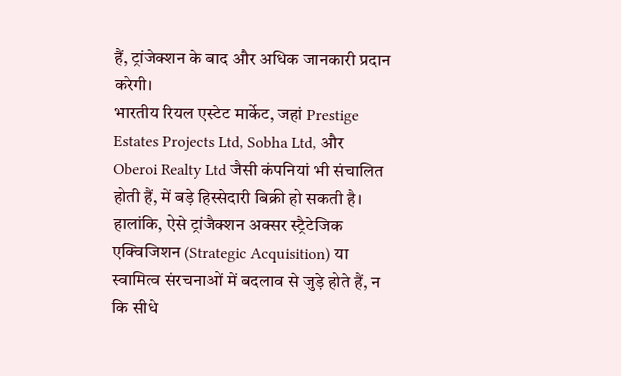हैं, ट्रांजेक्शन के बाद और अधिक जानकारी प्रदान करेगी।
भारतीय रियल एस्टेट मार्केट, जहां Prestige Estates Projects Ltd, Sobha Ltd, और Oberoi Realty Ltd जैसी कंपनियां भी संचालित होती हैं, में बड़े हिस्सेदारी बिक्री हो सकती है। हालांकि, ऐसे ट्रांजैक्शन अक्सर स्ट्रैटेजिक एक्विजिशन (Strategic Acquisition) या स्वामित्व संरचनाओं में बदलाव से जुड़े होते हैं, न कि सीधे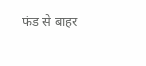फंड से बाहर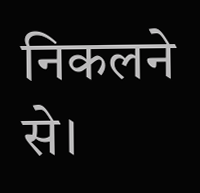निकलने से।